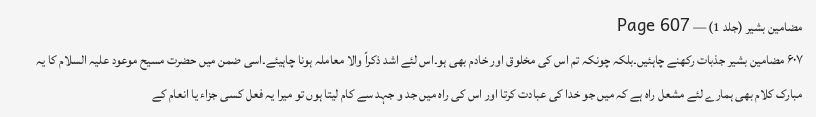مضامین بشیر (جلد 1) — Page 607
۶۰۷ مضامین بشیر جذبات رکھنے چاہئیں۔بلکہ چونکہ تم اس کی مخلوق اور خادم بھی ہو۔اس لئے اشد ذكراً والا معاملہ ہونا چاہیئے۔اسی ضمن میں حضرت مسیح موعود علیہ السلام کا یہ مبارک کلام بھی ہمارے لئے مشعل راہ ہے کہ میں جو خدا کی عبادت کرتا اور اس کی راہ میں جد و جہد سے کام لیتا ہوں تو میرا یہ فعل کسی جزاء یا انعام کے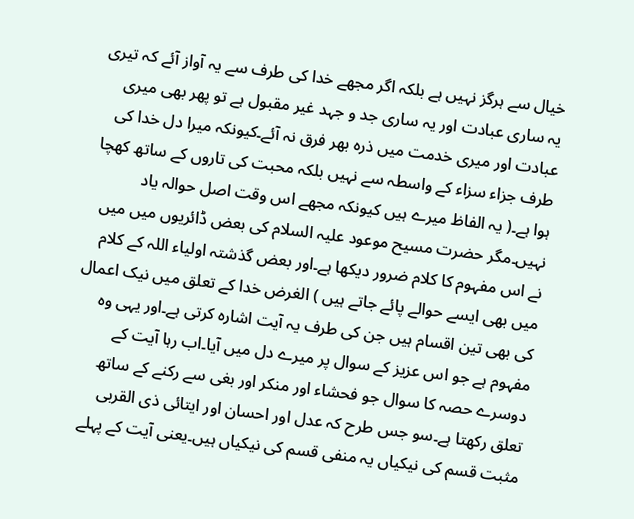خیال سے ہرگز نہیں ہے بلکہ اگر مجھے خدا کی طرف سے یہ آواز آئے کہ تیری یہ ساری عبادت اور یہ ساری جد و جہد غیر مقبول ہے تو پھر بھی میری عبادت اور میری خدمت میں ذرہ بھر فرق نہ آئے۔کیونکہ میرا دل خدا کی طرف جزاء سزاء کے واسطہ سے نہیں بلکہ محبت کی تاروں کے ساتھ کھچا ہوا ہے۔( یہ الفاظ میرے ہیں کیونکہ مجھے اس وقت اصل حوالہ یاد نہیں۔مگر حضرت مسیح موعود علیہ السلام کی بعض ڈائریوں میں میں نے اس مفہوم کا کلام ضرور دیکھا ہے۔اور بعض گذشتہ اولیاء اللہ کے کلام میں بھی ایسے حوالے پائے جاتے ہیں ) الغرض خدا کے تعلق میں نیک اعمال کی بھی تین اقسام ہیں جن کی طرف یہ آیت اشارہ کرتی ہے۔اور یہی وہ مفہوم ہے جو اس عزیز کے سوال پر میرے دل میں آیا۔اب رہا آیت کے دوسرے حصہ کا سوال جو فحشاء اور منکر اور بغی سے رکنے کے ساتھ تعلق رکھتا ہے۔سو جس طرح کہ عدل اور احسان اور ایتائی ذی القربی مثبت قسم کی نیکیاں یہ منفی قسم کی نیکیاں ہیں۔یعنی آیت کے پہلے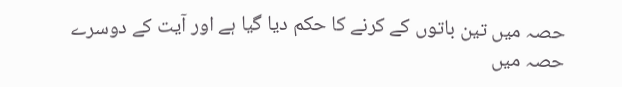حصہ میں تین باتوں کے کرنے کا حکم دیا گیا ہے اور آیت کے دوسرے حصہ میں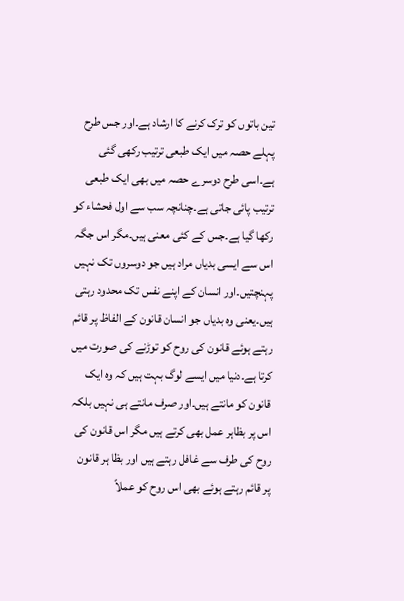تین باتوں کو ترک کرنے کا ارشاد ہے۔اور جس طرح پہلے حصہ میں ایک طبعی ترتیب رکھی گئی ہے۔اسی طرح دوسرے حصہ میں بھی ایک طبعی ترتیب پائی جاتی ہے۔چنانچہ سب سے اول فحشاء کو رکھا گیا ہے۔جس کے کئی معنی ہیں۔مگر اس جگہ اس سے ایسی بدیاں مراد ہیں جو دوسروں تک نہیں پہنچتیں۔اور انسان کے اپنے نفس تک محدود رہتی ہیں۔یعنی وہ بدیاں جو انسان قانون کے الفاظ پر قائم رہتے ہوئے قانون کی روح کو توڑنے کی صورت میں کرتا ہے۔دنیا میں ایسے لوگ بہت ہیں کہ وہ ایک قانون کو مانتے ہیں۔اور صرف مانتے ہی نہیں بلکہ اس پر بظاہر عمل بھی کرتے ہیں مگر اس قانون کی روح کی طرف سے غافل رہتے ہیں اور بظا ہر قانون پر قائم رہتے ہوئے بھی اس روح کو عملاً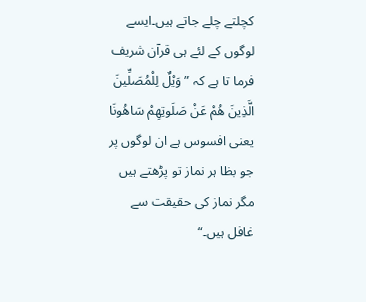کچلتے چلے جاتے ہیں۔ایسے لوگوں کے لئے ہی قرآن شریف فرما تا ہے کہ ” وَيْلٌ لِلْمُصَلِّينَ الَّذِينَ هُمْ عَنْ صَلَوتِهِمْ سَاهُونَا یعنی افسوس ہے ان لوگوں پر جو بظا ہر نماز تو پڑھتے ہیں مگر نماز کی حقیقت سے غافل ہیں۔“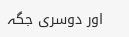اور دوسری جگہ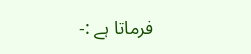فرماتا ہے :-